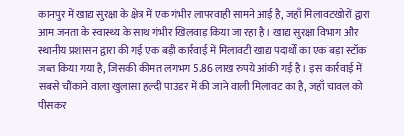कानपुर में खाद्य सुरक्षा के क्षेत्र में एक गंभीर लापरवाही सामने आई है, जहाँ मिलावटखोरों द्वारा आम जनता के स्वास्थ्य के साथ गंभीर खिलवाड़ किया जा रहा है। खाद्य सुरक्षा विभाग और स्थानीय प्रशासन द्वारा की गई एक बड़ी कार्रवाई में मिलावटी खाद्य पदार्थों का एक बड़ा स्टॉक जब्त किया गया है, जिसकी कीमत लगभग 5.86 लाख रुपये आंकी गई है। इस कार्रवाई में सबसे चौंकाने वाला खुलासा हल्दी पाउडर में की जाने वाली मिलावट का है, जहाँ चावल को पीसकर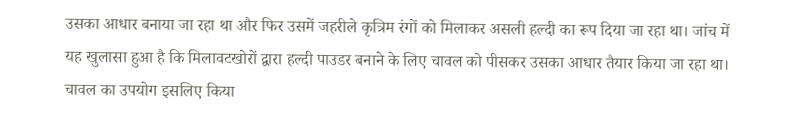उसका आधार बनाया जा रहा था और फिर उसमें जहरीले कृत्रिम रंगों को मिलाकर असली हल्दी का रूप दिया जा रहा था। जांच में यह खुलासा हुआ है कि मिलावटखोरों द्वारा हल्दी पाउडर बनाने के लिए चावल को पीसकर उसका आधार तैयार किया जा रहा था। चावल का उपयोग इसलिए किया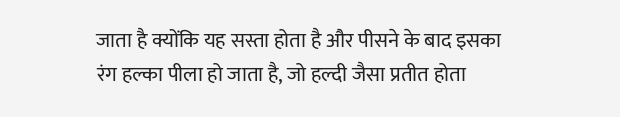जाता है क्योंकि यह सस्ता होता है और पीसने के बाद इसका रंग हल्का पीला हो जाता है, जो हल्दी जैसा प्रतीत होता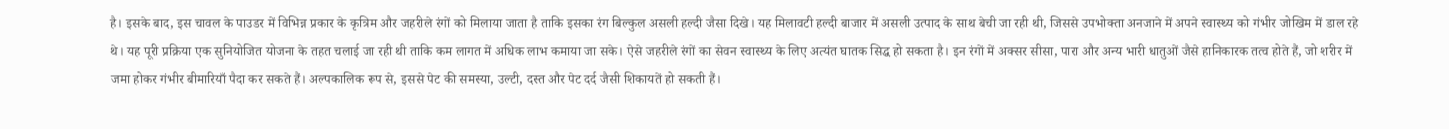है। इसके बाद, इस चावल के पाउडर में विभिन्न प्रकार के कृत्रिम और जहरीले रंगों को मिलाया जाता है ताकि इसका रंग बिल्कुल असली हल्दी जैसा दिखे। यह मिलावटी हल्दी बाजार में असली उत्पाद के साथ बेची जा रही थी, जिससे उपभोक्ता अनजाने में अपने स्वास्थ्य को गंभीर जोखिम में डाल रहे थे। यह पूरी प्रक्रिया एक सुनियोजित योजना के तहत चलाई जा रही थी ताकि कम लागत में अधिक लाभ कमाया जा सके। ऐसे जहरीले रंगों का सेवन स्वास्थ्य के लिए अत्यंत घातक सिद्ध हो सकता है। इन रंगों में अक्सर सीसा, पारा और अन्य भारी धातुओं जैसे हानिकारक तत्व होते हैं, जो शरीर में जमा होकर गंभीर बीमारियाँ पैदा कर सकते हैं। अल्पकालिक रूप से, इससे पेट की समस्या, उल्टी, दस्त और पेट दर्द जैसी शिकायतें हो सकती हैं।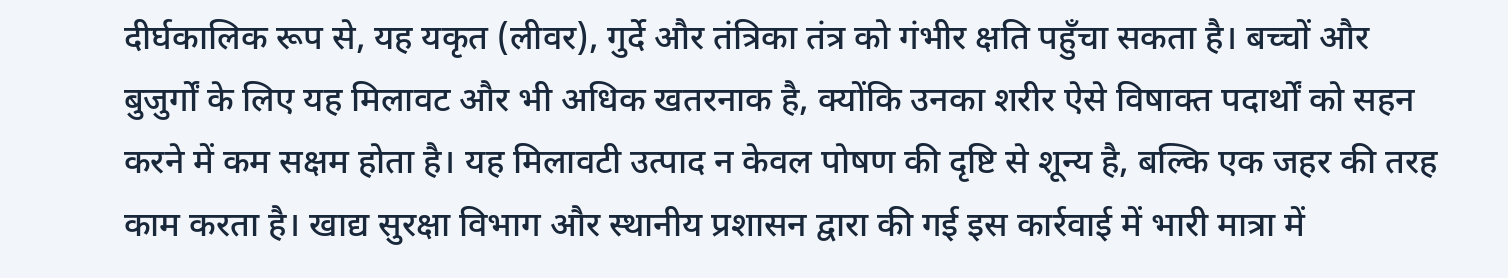दीर्घकालिक रूप से, यह यकृत (लीवर), गुर्दे और तंत्रिका तंत्र को गंभीर क्षति पहुँचा सकता है। बच्चों और बुजुर्गों के लिए यह मिलावट और भी अधिक खतरनाक है, क्योंकि उनका शरीर ऐसे विषाक्त पदार्थों को सहन करने में कम सक्षम होता है। यह मिलावटी उत्पाद न केवल पोषण की दृष्टि से शून्य है, बल्कि एक जहर की तरह काम करता है। खाद्य सुरक्षा विभाग और स्थानीय प्रशासन द्वारा की गई इस कार्रवाई में भारी मात्रा में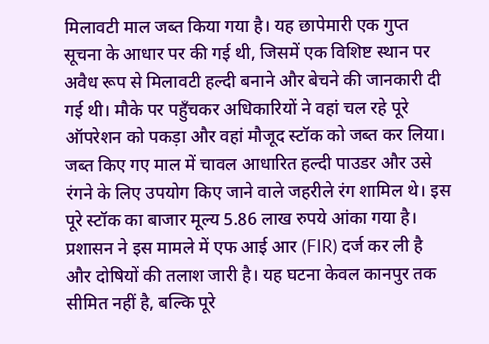मिलावटी माल जब्त किया गया है। यह छापेमारी एक गुप्त सूचना के आधार पर की गई थी, जिसमें एक विशिष्ट स्थान पर अवैध रूप से मिलावटी हल्दी बनाने और बेचने की जानकारी दी गई थी। मौके पर पहुँचकर अधिकारियों ने वहां चल रहे पूरे ऑपरेशन को पकड़ा और वहां मौजूद स्टॉक को जब्त कर लिया। जब्त किए गए माल में चावल आधारित हल्दी पाउडर और उसे रंगने के लिए उपयोग किए जाने वाले जहरीले रंग शामिल थे। इस पूरे स्टॉक का बाजार मूल्य 5.86 लाख रुपये आंका गया है। प्रशासन ने इस मामले में एफ आई आर (FIR) दर्ज कर ली है और दोषियों की तलाश जारी है। यह घटना केवल कानपुर तक सीमित नहीं है, बल्कि पूरे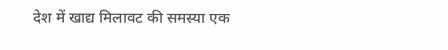देश में खाद्य मिलावट की समस्या एक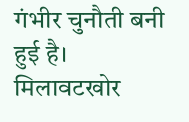गंभीर चुनौती बनी हुई है। मिलावटखोर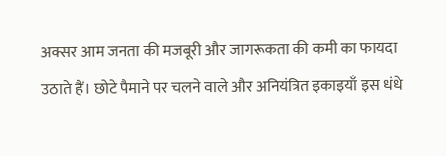अक्सर आम जनता की मजबूरी और जागरूकता की कमी का फायदा उठाते हैं। छोटे पैमाने पर चलने वाले और अनियंत्रित इकाइयाँ इस धंधे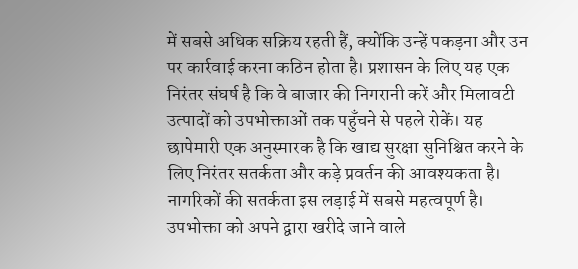में सबसे अधिक सक्रिय रहती हैं, क्योंकि उन्हें पकड़ना और उन पर कार्रवाई करना कठिन होता है। प्रशासन के लिए यह एक निरंतर संघर्ष है कि वे बाजार की निगरानी करें और मिलावटी उत्पादों को उपभोक्ताओं तक पहुँचने से पहले रोकें। यह छापेमारी एक अनुस्मारक है कि खाद्य सुरक्षा सुनिश्चित करने के लिए निरंतर सतर्कता और कड़े प्रवर्तन की आवश्यकता है। नागरिकों की सतर्कता इस लड़ाई में सबसे महत्वपूर्ण है। उपभोक्ता को अपने द्वारा खरीदे जाने वाले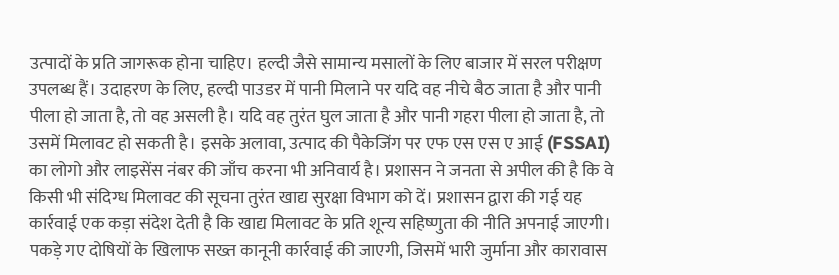उत्पादों के प्रति जागरूक होना चाहिए। हल्दी जैसे सामान्य मसालों के लिए बाजार में सरल परीक्षण उपलब्ध हैं। उदाहरण के लिए, हल्दी पाउडर में पानी मिलाने पर यदि वह नीचे बैठ जाता है और पानी पीला हो जाता है, तो वह असली है। यदि वह तुरंत घुल जाता है और पानी गहरा पीला हो जाता है, तो उसमें मिलावट हो सकती है। इसके अलावा, उत्पाद की पैकेजिंग पर एफ एस एस ए आई (FSSAI) का लोगो और लाइसेंस नंबर की जाँच करना भी अनिवार्य है। प्रशासन ने जनता से अपील की है कि वे किसी भी संदिग्ध मिलावट की सूचना तुरंत खाद्य सुरक्षा विभाग को दें। प्रशासन द्वारा की गई यह कार्रवाई एक कड़ा संदेश देती है कि खाद्य मिलावट के प्रति शून्य सहिष्णुता की नीति अपनाई जाएगी। पकड़े गए दोषियों के खिलाफ सख्त कानूनी कार्रवाई की जाएगी, जिसमें भारी जुर्माना और कारावास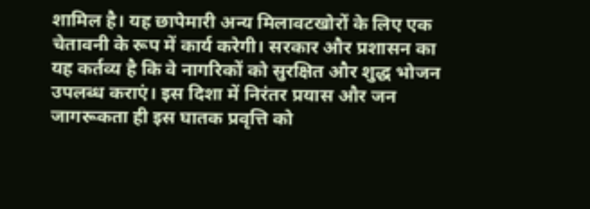शामिल है। यह छापेमारी अन्य मिलावटखोरों के लिए एक चेतावनी के रूप में कार्य करेगी। सरकार और प्रशासन का यह कर्तव्य है कि वे नागरिकों को सुरक्षित और शुद्ध भोजन उपलब्ध कराएं। इस दिशा में निरंतर प्रयास और जन जागरूकता ही इस घातक प्रवृत्ति को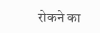रोकने का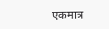एकमात्र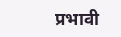प्रभावी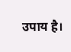उपाय है।